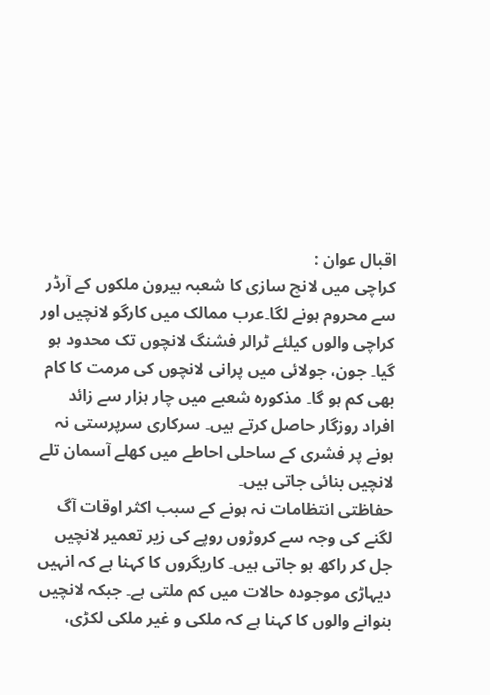اقبال عوان :
کراچی میں لانچ سازی کا شعبہ بیرون ملکوں کے آرڈر سے محروم ہونے لگا۔عرب ممالک میں کارگو لانچیں اور کراچی والوں کیلئے ٹرالر فشنگ لانچوں تک محدود ہو گیا۔ جون، جولائی میں پرانی لانچوں کی مرمت کا کام بھی کم ہو گا۔ مذکورہ شعبے میں چار ہزار سے زائد افراد روزگار حاصل کرتے ہیں۔ سرکاری سرپرستی نہ ہونے پر فشری کے ساحلی احاطے میں کھلے آسمان تلے لانچیں بنائی جاتی ہیں۔
حفاظتی انتظامات نہ ہونے کے سبب اکثر اوقات آگ لگنے کی وجہ سے کروڑوں روپے کی زیر تعمیر لانچیں جل کر راکھ ہو جاتی ہیں۔ کاریگروں کا کہنا ہے کہ انہیں دیہاڑی موجودہ حالات میں کم ملتی ہے۔ جبکہ لانچیں بنوانے والوں کا کہنا ہے کہ ملکی و غیر ملکی لکڑی،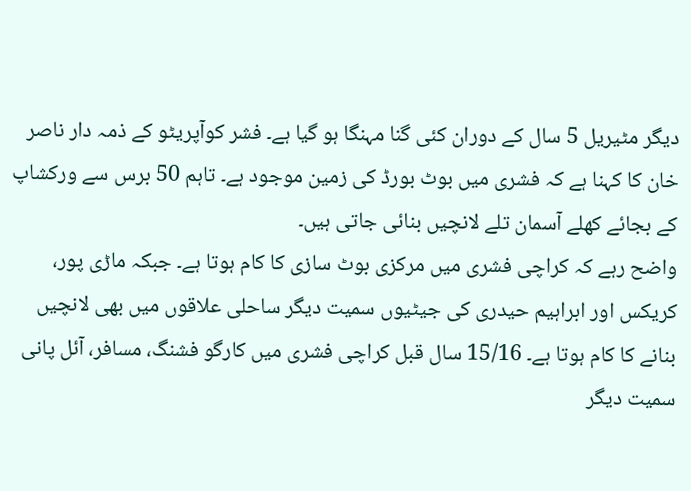دیگر مٹیریل 5 سال کے دوران کئی گنا مہنگا ہو گیا ہے۔ فشر کوآپریٹو کے ذمہ دار ناصر خان کا کہنا ہے کہ فشری میں بوٹ بورڈ کی زمین موجود ہے۔ تاہم 50 برس سے ورکشاپ کے بجائے کھلے آسمان تلے لانچیں بنائی جاتی ہیں۔
واضح رہے کہ کراچی فشری میں مرکزی بوٹ سازی کا کام ہوتا ہے۔ جبکہ ماڑی پور، کریکس اور ابراہیم حیدری کی جیٹیوں سمیت دیگر ساحلی علاقوں میں بھی لانچیں بنانے کا کام ہوتا ہے۔ 15/16 سال قبل کراچی فشری میں کارگو فشنگ، مسافر، آئل پانی سمیت دیگر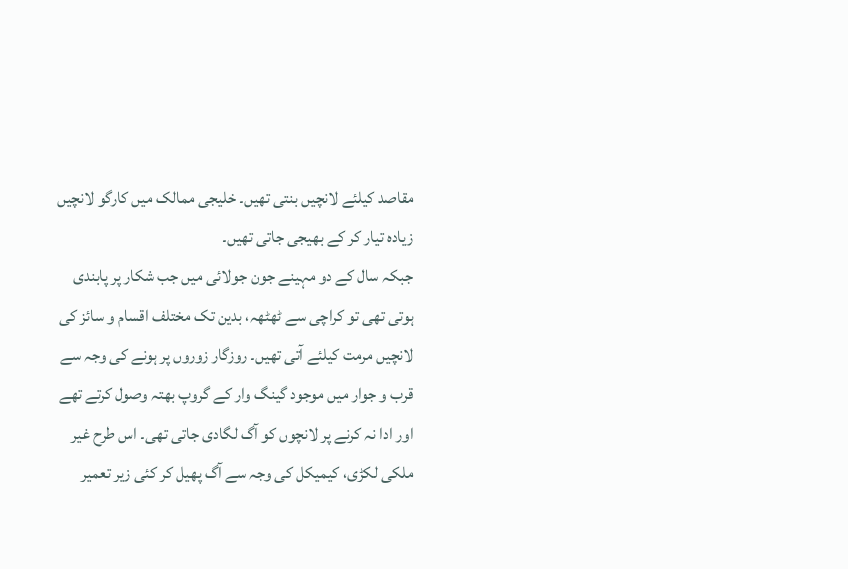مقاصد کیلئے لانچیں بنتی تھیں۔ خلیجی ممالک میں کارگو لانچیں زیادہ تیار کر کے بھیجی جاتی تھیں۔
جبکہ سال کے دو مہینے جون جولائی میں جب شکار پر پابندی ہوتی تھی تو کراچی سے ٹھٹھہ، بدین تک مختلف اقسام و سائز کی لانچیں مرمت کیلئے آتی تھیں۔ روزگار زوروں پر ہونے کی وجہ سے قرب و جوار میں موجود گینگ وار کے گروپ بھتہ وصول کرتے تھے اور ادا نہ کرنے پر لانچوں کو آگ لگادی جاتی تھی۔ اس طرح غیر ملکی لکڑی، کیمیکل کی وجہ سے آگ پھیل کر کئی زیر تعمیر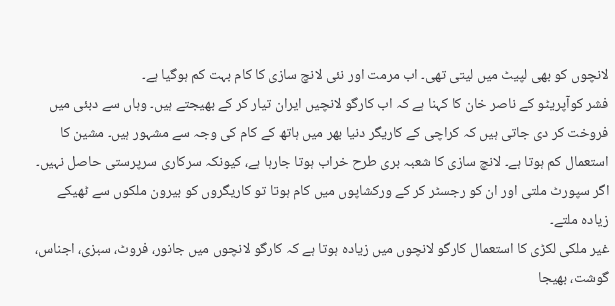لانچوں کو بھی لپیٹ میں لیتی تھی۔ اب مرمت اور نئی لانچ سازی کا کام بہت کم ہوگیا ہے۔
فشر کوآپریٹو کے ناصر خان کا کہنا ہے کہ اب کارگو لانچیں ایران تیار کر کے بھیجتے ہیں۔ وہاں سے دبئی میں فروخت کر دی جاتی ہیں کہ کراچی کے کاریگر دنیا بھر میں ہاتھ کے کام کی وجہ سے مشہور ہیں۔ مشین کا استعمال کم ہوتا ہے۔ لانچ سازی کا شعبہ بری طرح خراب ہوتا جارہا ہے، کیونکہ سرکاری سرپرستی حاصل نہیں۔ اگر سپورٹ ملتی اور ان کو رجسٹر کر کے ورکشاپوں میں کام ہوتا تو کاریگروں کو بیرون ملکوں سے ٹھیکے زیادہ ملتے۔
غیر ملکی لکڑی کا استعمال کارگو لانچوں میں زیادہ ہوتا ہے کہ کارگو لانچوں میں جانور، فروٹ، سبزی، اجناس، گوشت، بھیجا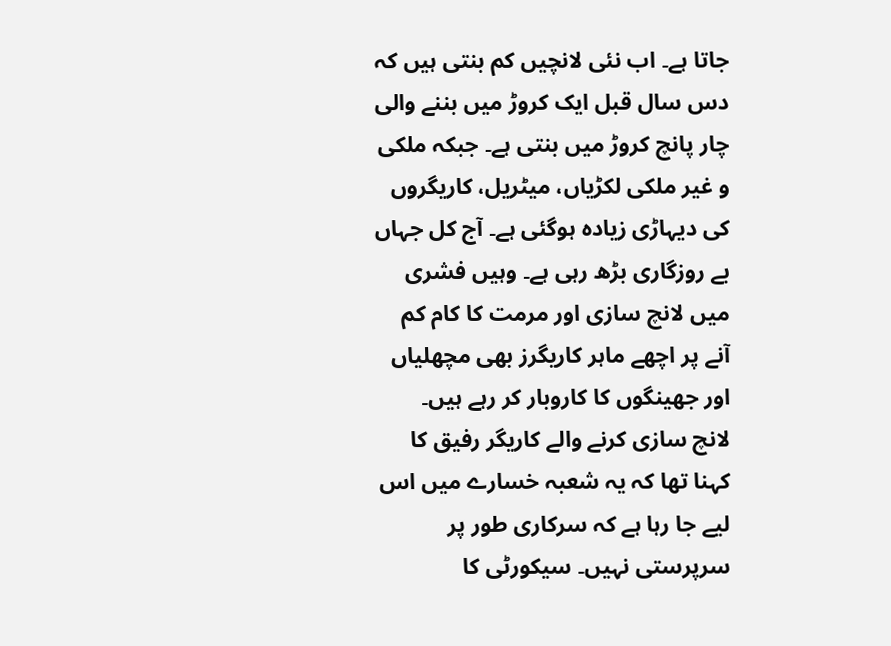جاتا ہے۔ اب نئی لانچیں کم بنتی ہیں کہ دس سال قبل ایک کروڑ میں بننے والی چار پانچ کروڑ میں بنتی ہے۔ جبکہ ملکی و غیر ملکی لکڑیاں، میٹریل، کاریگروں کی دیہاڑی زیادہ ہوگئی ہے۔ آج کل جہاں بے روزگاری بڑھ رہی ہے۔ وہیں فشری میں لانچ سازی اور مرمت کا کام کم آنے پر اچھے ماہر کاریگرز بھی مچھلیاں اور جھینگوں کا کاروبار کر رہے ہیں۔
لانچ سازی کرنے والے کاریگر رفیق کا کہنا تھا کہ یہ شعبہ خسارے میں اس لیے جا رہا ہے کہ سرکاری طور پر سرپرستی نہیں۔ سیکورٹی کا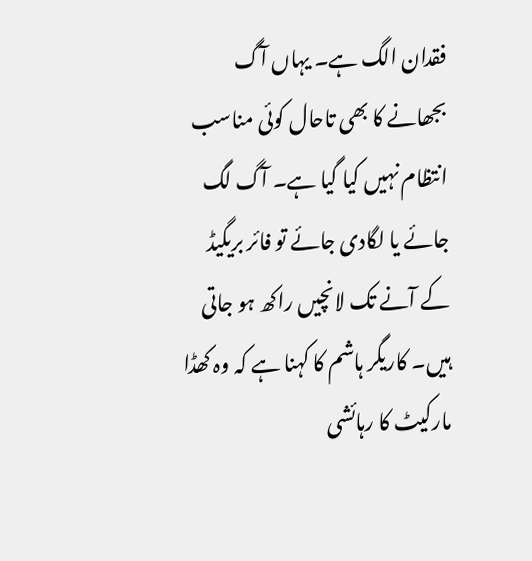فقدان الگ ہے۔ یہاں آگ بجھانے کا بھی تاحال کوئی مناسب انتظام نہیں کیا گیا ہے۔ آگ لگ جائے یا لگادی جائے تو فائر بریگیڈ کے آنے تک لانچیں راکھ ہو جاتی ہیں۔ کاریگر ہاشم کا کہنا ہے کہ وہ کھڈا مارکیٹ کا رہائشی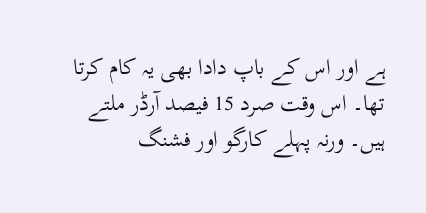ہے اور اس کے باپ دادا بھی یہ کام کرتا تھا۔ اس وقت صرد 15 فیصد آرڈر ملتے ہیں۔ ورنہ پہلے کارگو اور فشنگ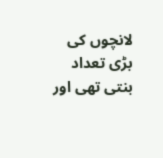لانچوں کی بڑی تعداد بنتی تھی اور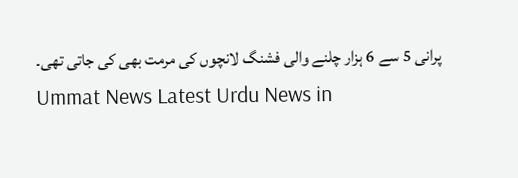پرانی 5 سے 6 ہزار چلنے والی فشنگ لانچوں کی مرمت بھی کی جاتی تھی۔
Ummat News Latest Urdu News in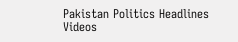Pakistan Politics Headlines Videos